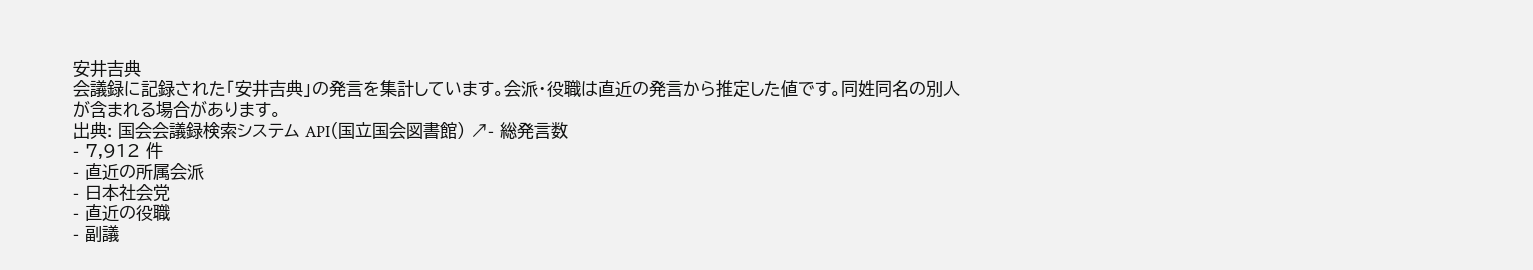安井吉典
会議録に記録された「安井吉典」の発言を集計しています。会派・役職は直近の発言から推定した値です。同姓同名の別人が含まれる場合があります。
出典: 国会会議録検索システム API(国立国会図書館) ↗- 総発言数
- 7,912 件
- 直近の所属会派
- 日本社会党
- 直近の役職
- 副議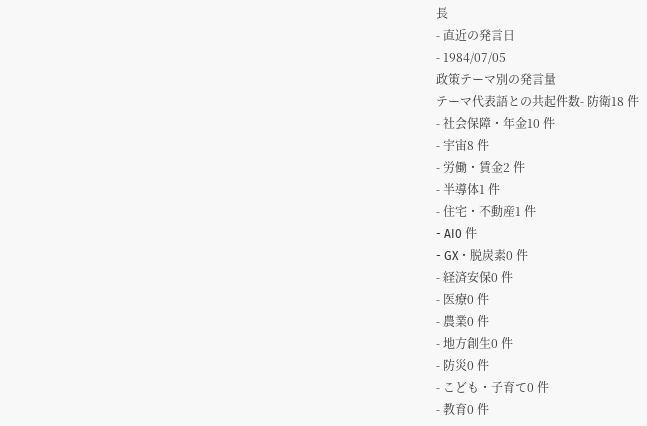長
- 直近の発言日
- 1984/07/05
政策テーマ別の発言量
テーマ代表語との共起件数- 防衛18 件
- 社会保障・年金10 件
- 宇宙8 件
- 労働・賃金2 件
- 半導体1 件
- 住宅・不動産1 件
- AI0 件
- GX・脱炭素0 件
- 経済安保0 件
- 医療0 件
- 農業0 件
- 地方創生0 件
- 防災0 件
- こども・子育て0 件
- 教育0 件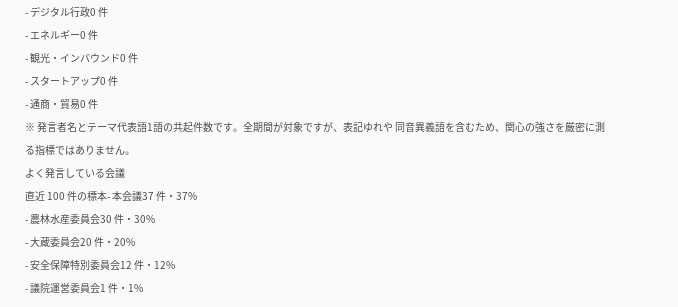- デジタル行政0 件
- エネルギー0 件
- 観光・インバウンド0 件
- スタートアップ0 件
- 通商・貿易0 件
※ 発言者名とテーマ代表語1語の共起件数です。全期間が対象ですが、表記ゆれや 同音異義語を含むため、関心の強さを厳密に測る指標ではありません。
よく発言している会議
直近 100 件の標本- 本会議37 件・37%
- 農林水産委員会30 件・30%
- 大蔵委員会20 件・20%
- 安全保障特別委員会12 件・12%
- 議院運営委員会1 件・1%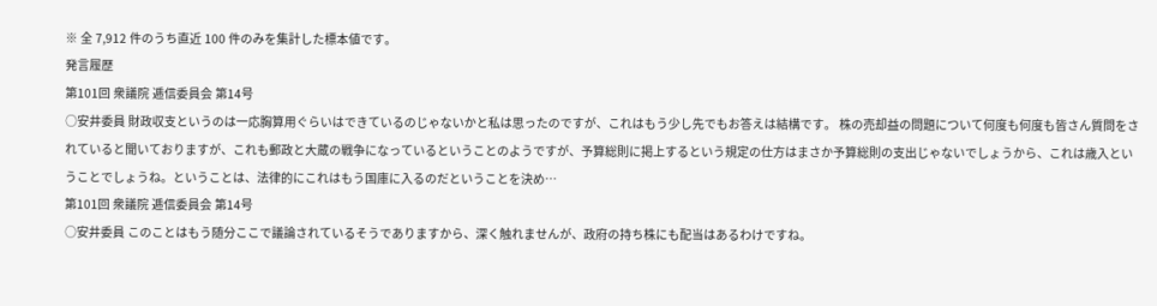※ 全 7,912 件のうち直近 100 件のみを集計した標本値です。
発言履歴
第101回 衆議院 逓信委員会 第14号
○安井委員 財政収支というのは一応胸算用ぐらいはできているのじゃないかと私は思ったのですが、これはもう少し先でもお答えは結構です。 株の売却益の問題について何度も何度も皆さん質問をされていると聞いておりますが、これも郵政と大蔵の戦争になっているということのようですが、予算総則に掲上するという規定の仕方はまさか予算総則の支出じゃないでしょうから、これは歳入ということでしょうね。ということは、法律的にこれはもう国庫に入るのだということを決め…
第101回 衆議院 逓信委員会 第14号
○安井委員 このことはもう随分ここで議論されているそうでありますから、深く触れませんが、政府の持ち株にも配当はあるわけですね。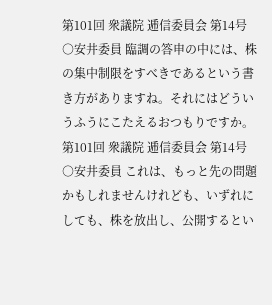第101回 衆議院 逓信委員会 第14号
○安井委員 臨調の答申の中には、株の集中制限をすべきであるという書き方がありますね。それにはどういうふうにこたえるおつもりですか。
第101回 衆議院 逓信委員会 第14号
○安井委員 これは、もっと先の問題かもしれませんけれども、いずれにしても、株を放出し、公開するとい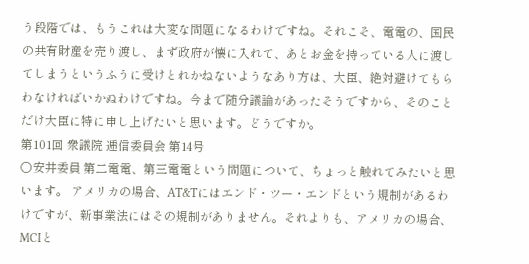う段階では、もうこれは大変な問題になるわけですね。それこそ、電電の、国民の共有財産を売り渡し、まず政府が懐に入れて、あとお金を持っている人に渡してしまうというふうに受けとれかねないようなあり方は、大臣、絶対避けてもらわなければいかぬわけですね。今まで随分議論があったそうですから、そのことだけ大臣に特に申し上げたいと思います。どうですか。
第101回 衆議院 逓信委員会 第14号
○安井委員 第二電電、第三電電という問題について、ちょっと触れてみたいと思います。 アメリカの場合、AT&Tにはエンド・ツー・エンドという規制があるわけですが、新事業法にはその規制がありません。それよりも、アメリカの場合、MCIと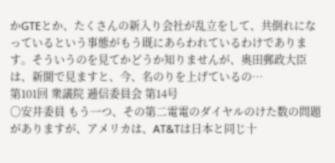かGTEとか、たくさんの新入り会社が乱立をして、共倒れになっているという事態がもう既にあらわれているわけであります。そういうのを見てかどうか知りませんが、奥田郵政大臣は、新聞で見ますと、今、名のりを上げているの…
第101回 衆議院 逓信委員会 第14号
○安井委員 もう一つ、その第二電電のダイヤルのけた数の問題がありますが、アメリカは、AT&Tは日本と同じ十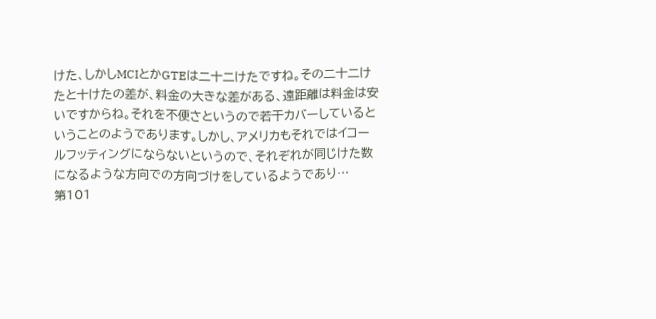けた、しかしMCIとかGTEは二十二けたですね。その二十二けたと十けたの差が、料金の大きな差がある、遠距離は料金は安いですからね。それを不便さというので若干カバーしているということのようであります。しかし、アメリカもそれではイコールフッティングにならないというので、それぞれが同じけた数になるような方向での方向づけをしているようであり…
第101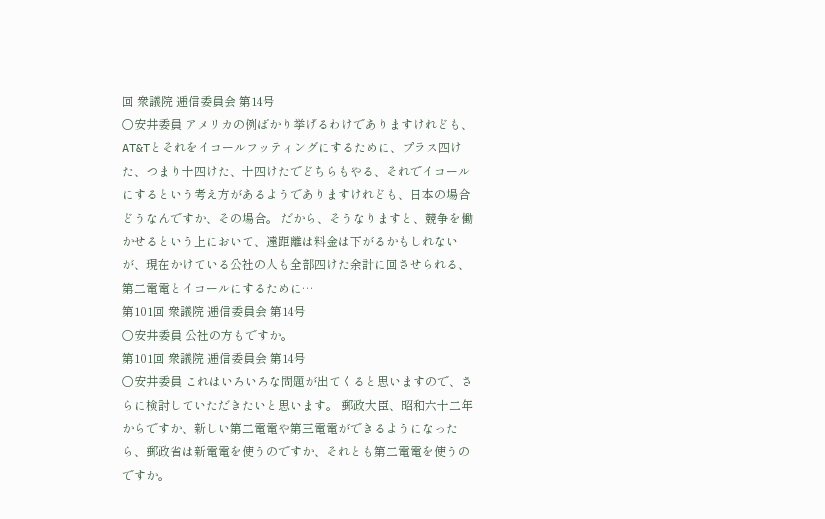回 衆議院 逓信委員会 第14号
○安井委員 アメリカの例ばかり挙げるわけでありますけれども、AT&Tとそれをイコールフッティングにするために、プラス四けた、つまり十四けた、十四けたでどちらもやる、それでイコールにするという考え方があるようでありますけれども、日本の場合どうなんですか、その場合。 だから、そうなりますと、競争を働かせるという上において、遠距離は料金は下がるかもしれないが、現在かけている公社の人も全部四けた余計に回させられる、第二電電とイコールにするために…
第101回 衆議院 逓信委員会 第14号
○安井委員 公社の方もですか。
第101回 衆議院 逓信委員会 第14号
○安井委員 これはいろいろな問題が出てくると思いますので、さらに検討していただきたいと思います。 郵政大臣、昭和六十二年からですか、新しい第二電電や第三電電ができるようになったら、郵政省は新電電を使うのですか、それとも第二電電を使うのですか。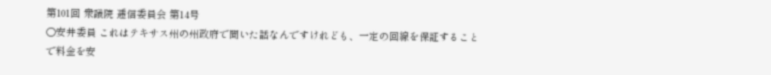第101回 衆議院 逓信委員会 第14号
○安井委員 これはテキサス州の州政府で聞いた話なんですけれども、一定の回線を保証することで料金を安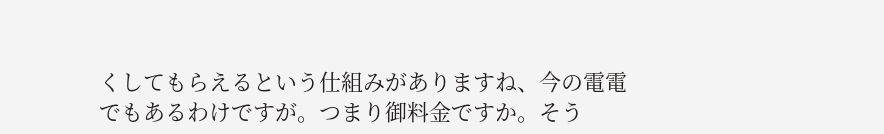くしてもらえるという仕組みがありますね、今の電電でもあるわけですが。つまり御料金ですか。そう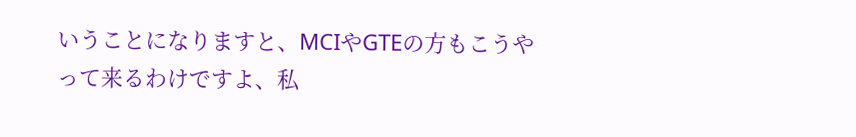いうことになりますと、MCIやGTEの方もこうやって来るわけですよ、私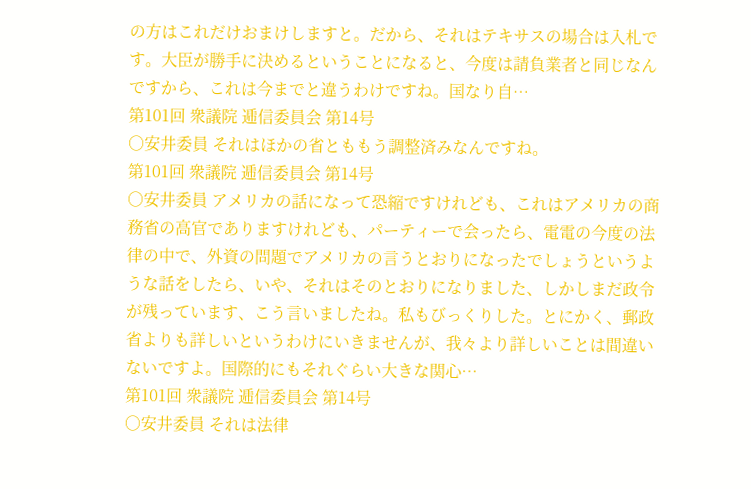の方はこれだけおまけしますと。だから、それはテキサスの場合は入札です。大臣が勝手に決めるということになると、今度は請負業者と同じなんですから、これは今までと違うわけですね。国なり自…
第101回 衆議院 逓信委員会 第14号
○安井委員 それはほかの省とももう調整済みなんですね。
第101回 衆議院 逓信委員会 第14号
○安井委員 アメリカの話になって恐縮ですけれども、これはアメリカの商務省の高官でありますけれども、パーティーで会ったら、電電の今度の法律の中で、外資の問題でアメリカの言うとおりになったでしょうというような話をしたら、いや、それはそのとおりになりました、しかしまだ政令が残っています、こう言いましたね。私もびっくりした。とにかく、郵政省よりも詳しいというわけにいきませんが、我々より詳しいことは間違いないですよ。国際的にもそれぐらい大きな関心…
第101回 衆議院 逓信委員会 第14号
○安井委員 それは法律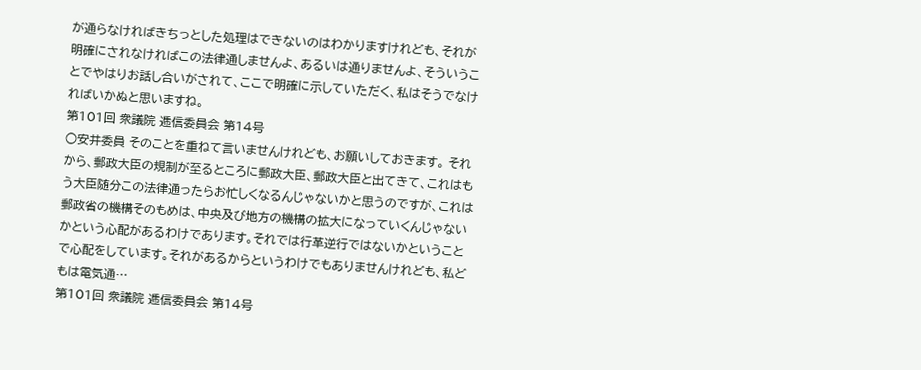が通らなければきちっとした処理はできないのはわかりますけれども、それが明確にされなければこの法律通しませんよ、あるいは通りませんよ、そういうことでやはりお話し合いがされて、ここで明確に示していただく、私はそうでなければいかぬと思いますね。
第101回 衆議院 逓信委員会 第14号
○安井委員 そのことを重ねて言いませんけれども、お願いしておきます。 それから、郵政大臣の規制が至るところに郵政大臣、郵政大臣と出てきて、これはもう大臣随分この法律通ったらお忙しくなるんじゃないかと思うのですが、これは郵政省の機構そのもめは、中央及び地方の機構の拡大になっていくんじゃないかという心配があるわけであります。それでは行革逆行ではないかということで心配をしています。それがあるからというわけでもありませんけれども、私どもは電気通…
第101回 衆議院 逓信委員会 第14号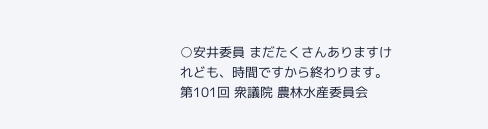○安井委員 まだたくさんありますけれども、時間ですから終わります。
第101回 衆議院 農林水産委員会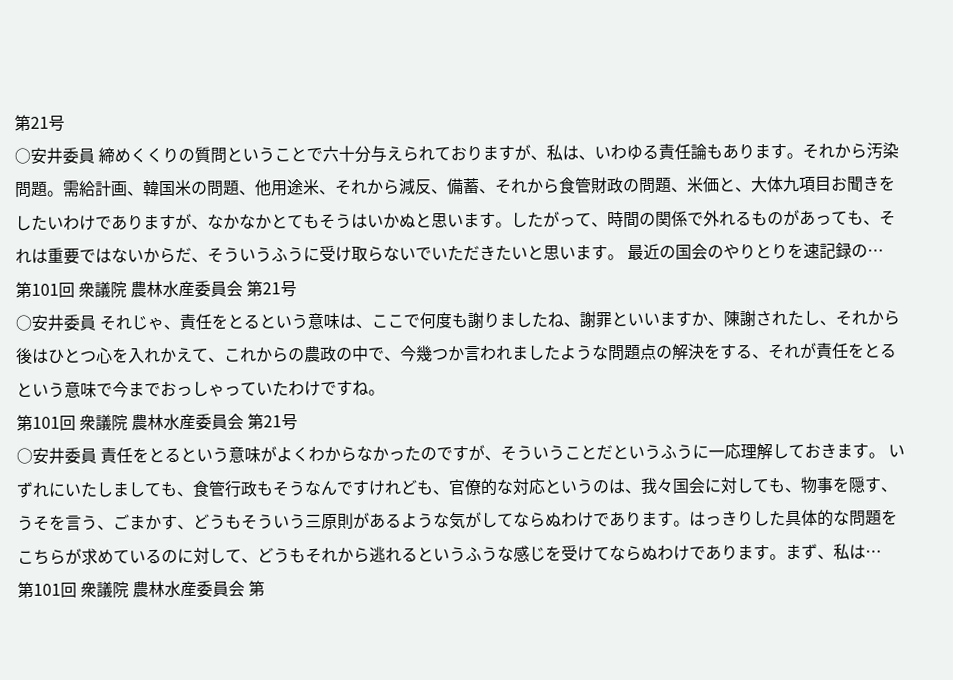第21号
○安井委員 締めくくりの質問ということで六十分与えられておりますが、私は、いわゆる責任論もあります。それから汚染問題。需給計画、韓国米の問題、他用途米、それから減反、備蓄、それから食管財政の問題、米価と、大体九項目お聞きをしたいわけでありますが、なかなかとてもそうはいかぬと思います。したがって、時間の関係で外れるものがあっても、それは重要ではないからだ、そういうふうに受け取らないでいただきたいと思います。 最近の国会のやりとりを速記録の…
第101回 衆議院 農林水産委員会 第21号
○安井委員 それじゃ、責任をとるという意味は、ここで何度も謝りましたね、謝罪といいますか、陳謝されたし、それから後はひとつ心を入れかえて、これからの農政の中で、今幾つか言われましたような問題点の解決をする、それが責任をとるという意味で今までおっしゃっていたわけですね。
第101回 衆議院 農林水産委員会 第21号
○安井委員 責任をとるという意味がよくわからなかったのですが、そういうことだというふうに一応理解しておきます。 いずれにいたしましても、食管行政もそうなんですけれども、官僚的な対応というのは、我々国会に対しても、物事を隠す、うそを言う、ごまかす、どうもそういう三原則があるような気がしてならぬわけであります。はっきりした具体的な問題をこちらが求めているのに対して、どうもそれから逃れるというふうな感じを受けてならぬわけであります。まず、私は…
第101回 衆議院 農林水産委員会 第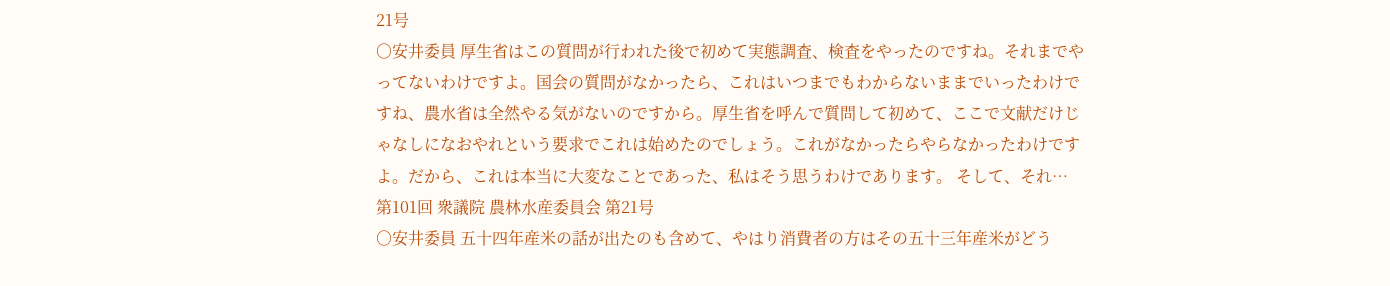21号
○安井委員 厚生省はこの質問が行われた後で初めて実態調査、検査をやったのですね。それまでやってないわけですよ。国会の質問がなかったら、これはいつまでもわからないままでいったわけですね、農水省は全然やる気がないのですから。厚生省を呼んで質問して初めて、ここで文献だけじゃなしになおやれという要求でこれは始めたのでしょう。これがなかったらやらなかったわけですよ。だから、これは本当に大変なことであった、私はそう思うわけであります。 そして、それ…
第101回 衆議院 農林水産委員会 第21号
○安井委員 五十四年産米の話が出たのも含めて、やはり消費者の方はその五十三年産米がどう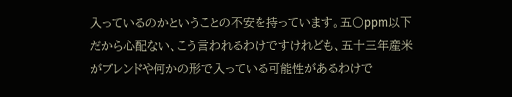入っているのかということの不安を持っています。五〇ppm以下だから心配ない、こう言われるわけですけれども、五十三年産米がブレンドや何かの形で入っている可能性があるわけで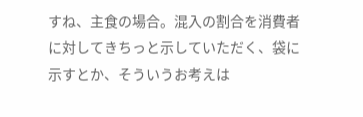すね、主食の場合。混入の割合を消費者に対してきちっと示していただく、袋に示すとか、そういうお考えは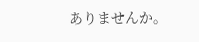ありませんか。